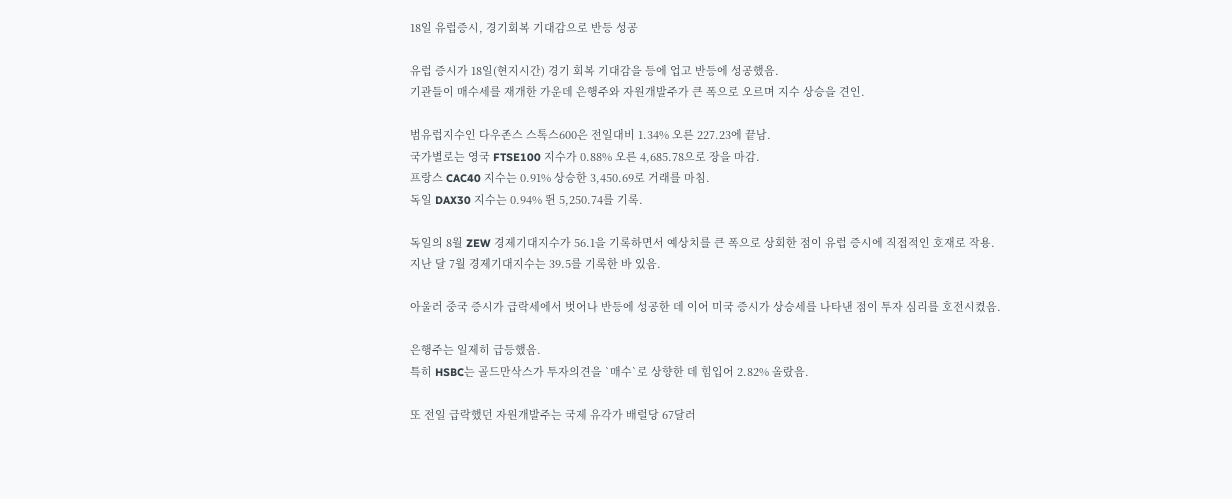18일 유럽증시, 경기회복 기대감으로 반등 성공

유럽 증시가 18일(현지시간) 경기 회복 기대감을 등에 업고 반등에 성공했음.
기관들이 매수세를 재개한 가운데 은행주와 자원개발주가 큰 폭으로 오르며 지수 상승을 견인.

범유럽지수인 다우존스 스톡스600은 전일대비 1.34% 오른 227.23에 끝남.
국가별로는 영국 FTSE100 지수가 0.88% 오른 4,685.78으로 장을 마감.
프랑스 CAC40 지수는 0.91% 상승한 3,450.69로 거래를 마침.
독일 DAX30 지수는 0.94% 뛴 5,250.74를 기록.

독일의 8월 ZEW 경제기대지수가 56.1을 기록하면서 예상치를 큰 폭으로 상회한 점이 유럽 증시에 직접적인 호재로 작용.
지난 달 7월 경제기대지수는 39.5를 기록한 바 있음.

아울러 중국 증시가 급락세에서 벗어나 반등에 성공한 데 이어 미국 증시가 상승세를 나타낸 점이 투자 심리를 호전시켰음.

은행주는 일제히 급등했음.
특히 HSBC는 골드만삭스가 투자의견을 `매수`로 상향한 데 힘입어 2.82% 올랐음.

또 전일 급락했던 자원개발주는 국제 유각가 배럴당 67달러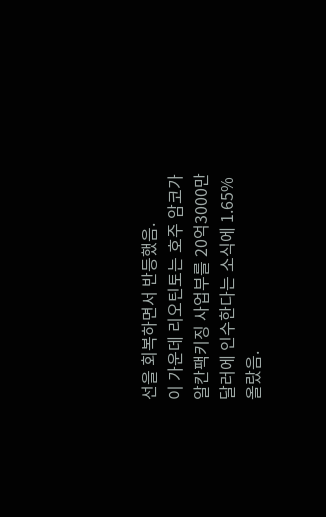선을 회복하면서 반등했음.
이 가운데 리오틴토는 호주 암코가 알칸팩키징 사업부를 20억3000만달러에 인수한다는 소식에 1.65% 올랐음.